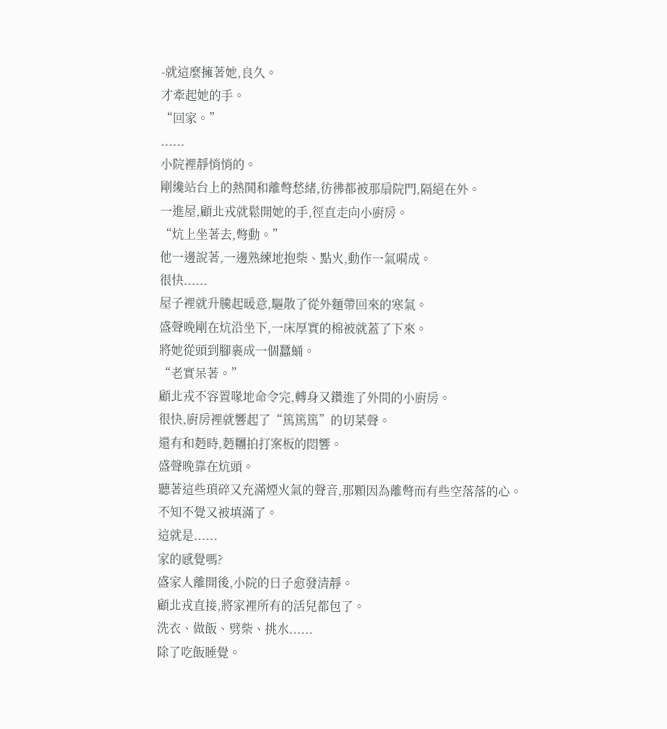-就這麼擁著她,良久。
才牽起她的手。
“回家。”
......
小院裡靜悄悄的。
剛纔站台上的熱鬨和離彆愁緒,彷彿都被那扇院門,隔絕在外。
一進屋,顧北戎就鬆開她的手,徑直走向小廚房。
“炕上坐著去,彆動。”
他一邊說著,一邊熟練地抱柴、點火,動作一氣嗬成。
很快......
屋子裡就升騰起暖意,驅散了從外麵帶回來的寒氣。
盛聲晚剛在炕沿坐下,一床厚實的棉被就蓋了下來。
將她從頭到腳裹成一個蠶蛹。
“老實呆著。”
顧北戎不容置喙地命令完,轉身又鑽進了外間的小廚房。
很快,廚房裡就響起了“篤篤篤”的切菜聲。
還有和麪時,麪糰拍打案板的悶響。
盛聲晚靠在炕頭。
聽著這些瑣碎又充滿煙火氣的聲音,那顆因為離彆而有些空落落的心。
不知不覺又被填滿了。
這就是......
家的感覺嗎?
盛家人離開後,小院的日子愈發清靜。
顧北戎直接,將家裡所有的活兒都包了。
洗衣、做飯、劈柴、挑水......
除了吃飯睡覺。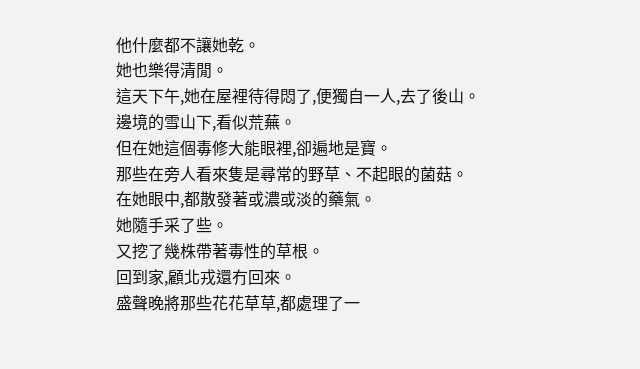他什麼都不讓她乾。
她也樂得清閒。
這天下午,她在屋裡待得悶了,便獨自一人,去了後山。
邊境的雪山下,看似荒蕪。
但在她這個毒修大能眼裡,卻遍地是寶。
那些在旁人看來隻是尋常的野草、不起眼的菌菇。
在她眼中,都散發著或濃或淡的藥氣。
她隨手采了些。
又挖了幾株帶著毒性的草根。
回到家,顧北戎還冇回來。
盛聲晚將那些花花草草,都處理了一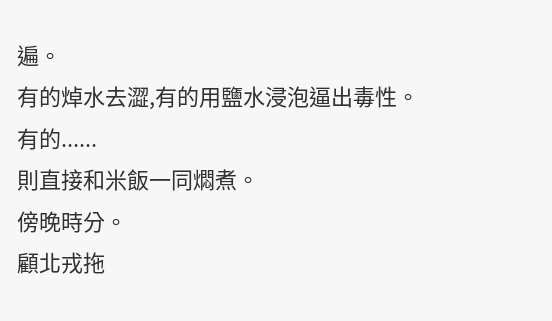遍。
有的焯水去澀,有的用鹽水浸泡逼出毒性。
有的......
則直接和米飯一同燜煮。
傍晚時分。
顧北戎拖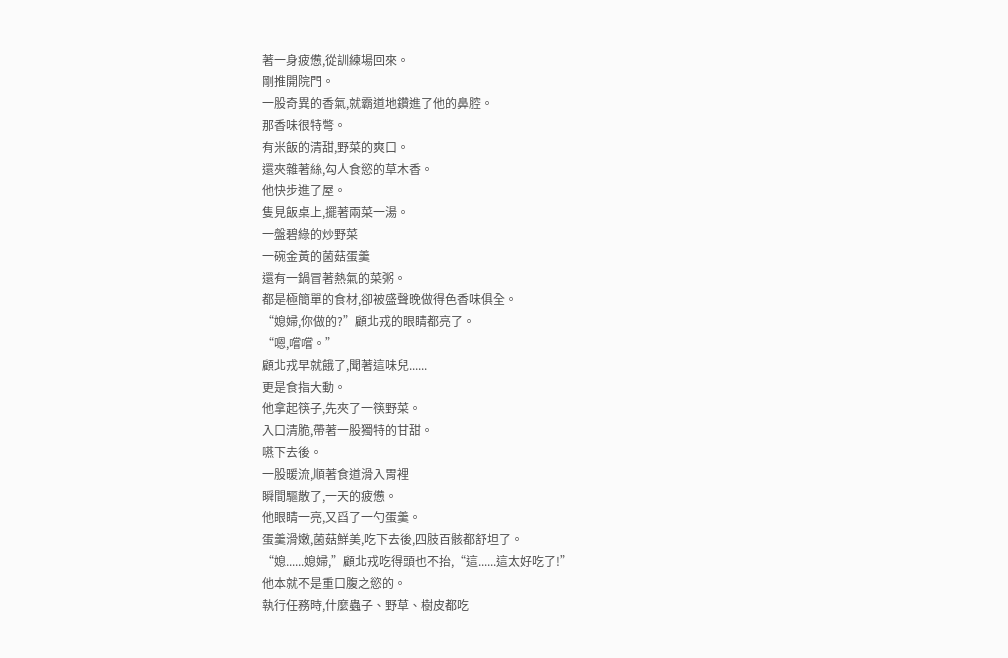著一身疲憊,從訓練場回來。
剛推開院門。
一股奇異的香氣,就霸道地鑽進了他的鼻腔。
那香味很特彆。
有米飯的清甜,野菜的爽口。
還夾雜著絲,勾人食慾的草木香。
他快步進了屋。
隻見飯桌上,擺著兩菜一湯。
一盤碧綠的炒野菜
一碗金黃的菌菇蛋羹
還有一鍋冒著熱氣的菜粥。
都是極簡單的食材,卻被盛聲晚做得色香味俱全。
“媳婦,你做的?”顧北戎的眼睛都亮了。
“嗯,嚐嚐。”
顧北戎早就餓了,聞著這味兒......
更是食指大動。
他拿起筷子,先夾了一筷野菜。
入口清脆,帶著一股獨特的甘甜。
嚥下去後。
一股暖流,順著食道滑入胃裡
瞬間驅散了,一天的疲憊。
他眼睛一亮,又舀了一勺蛋羹。
蛋羹滑嫩,菌菇鮮美,吃下去後,四肢百骸都舒坦了。
“媳......媳婦,”顧北戎吃得頭也不抬,“這......這太好吃了!”
他本就不是重口腹之慾的。
執行任務時,什麼蟲子、野草、樹皮都吃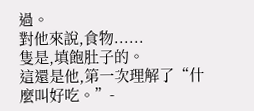過。
對他來說,食物......
隻是,填飽肚子的。
這還是他,第一次理解了“什麼叫好吃。”-